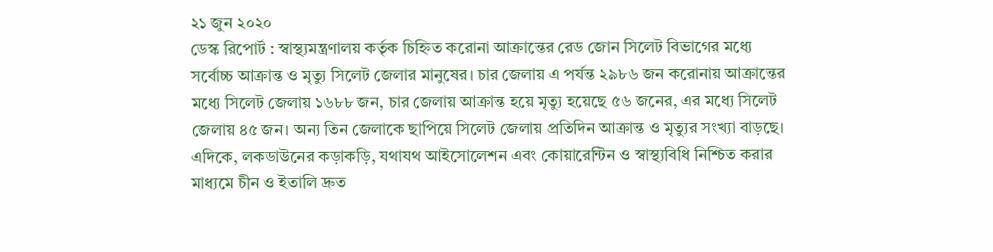২১ জুন ২০২০
ডেস্ক রিপোর্ট : স্বাস্থ্যমন্ত্রণালয় কর্তৃক চিহ্নিত করোনা আক্রান্তের রেড জোন সিলেট বিভাগের মধ্যে সর্বোচ্চ আক্রান্ত ও মৃত্যু সিলেট জেলার মানুষের। চার জেলায় এ পর্যন্ত ২৯৮৬ জন করোনায় আক্রান্তের মধ্যে সিলেট জেলায় ১৬৮৮ জন, চার জেলায় আক্রান্ত হয়ে মৃত্যু হয়েছে ৫৬ জনের, এর মধ্যে সিলেট জেলায় ৪৫ জন। অন্য তিন জেলাকে ছাপিয়ে সিলেট জেলায় প্রতিদিন আক্রান্ত ও মৃত্যুর সংখ্যা বাড়ছে।
এদিকে, লকডাউনের কড়াকড়ি, যথাযথ আইসোলেশন এবং কোয়ারেন্টিন ও স্বাস্থ্যবিধি নিশ্চিত করার মাধ্যমে চীন ও ইতালি দ্রুত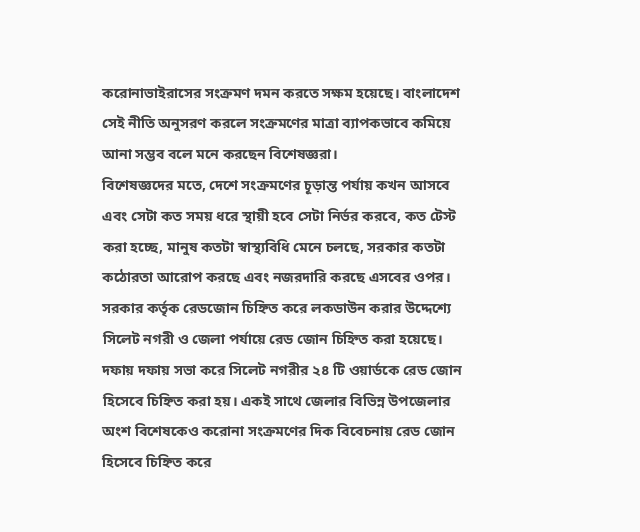করোনাভাইরাসের সংক্রমণ দমন করতে সক্ষম হয়েছে। বাংলাদেশ সেই নীতি অনুসরণ করলে সংক্রমণের মাত্রা ব্যাপকভাবে কমিয়ে আনা সম্ভব বলে মনে করছেন বিশেষজ্ঞরা।
বিশেষজ্ঞদের মতে, দেশে সংক্রমণের চূড়ান্ত পর্যায় কখন আসবে এবং সেটা কত সময় ধরে স্থায়ী হবে সেটা নির্ভর করবে, কত টেস্ট করা হচ্ছে, মানুষ কতটা স্বাস্থ্যবিধি মেনে চলছে, সরকার কতটা কঠোরতা আরোপ করছে এবং নজরদারি করছে এসবের ওপর।
সরকার কর্তৃক রেডজোন চিহ্নিত করে লকডাউন করার উদ্দেশ্যে সিলেট নগরী ও জেলা পর্যায়ে রেড জোন চিহ্নিত করা হয়েছে। দফায় দফায় সভা করে সিলেট নগরীর ২৪ টি ওয়ার্ডকে রেড জোন হিসেবে চিহ্নিত করা হয়। একই সাথে জেলার বিভিন্ন উপজেলার অংশ বিশেষকেও করোনা সংক্রমণের দিক বিবেচনায় রেড জোন হিসেবে চিহ্নিত করে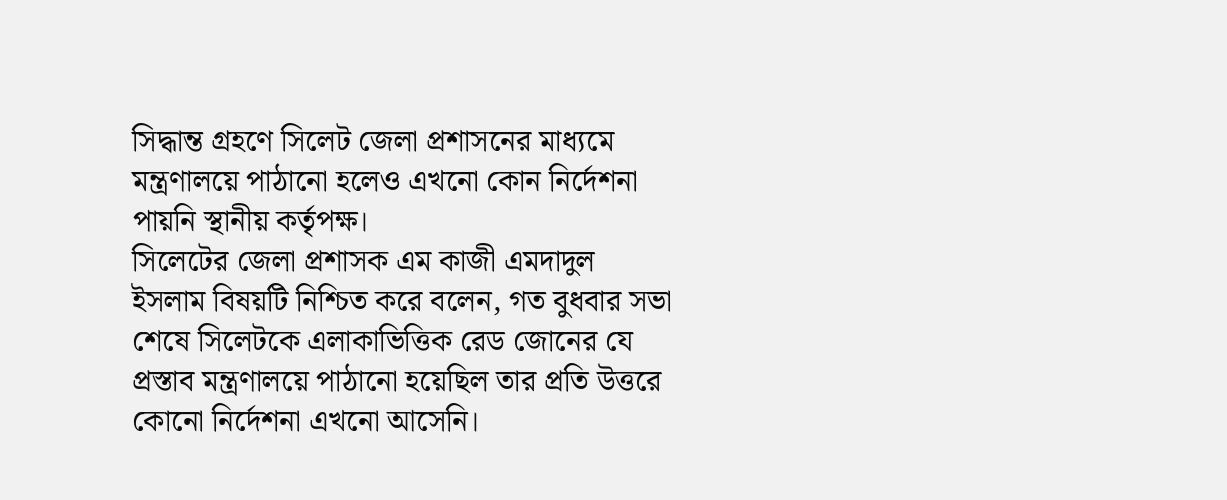সিদ্ধান্ত গ্রহণে সিলেট জেলা প্রশাসনের মাধ্যমে মন্ত্রণালয়ে পাঠানো হলেও এখনো কোন নির্দেশনা পায়নি স্থানীয় কর্তৃপক্ষ।
সিলেটের জেলা প্রশাসক এম কাজী এমদাদুল ইসলাম বিষয়টি নিশ্চিত করে বলেন, গত বুধবার সভা শেষে সিলেটকে এলাকাভিত্তিক রেড জোনের যে প্রস্তাব মন্ত্রণালয়ে পাঠানো হয়েছিল তার প্রতি উত্তরে কোনো নির্দেশনা এখনো আসেনি।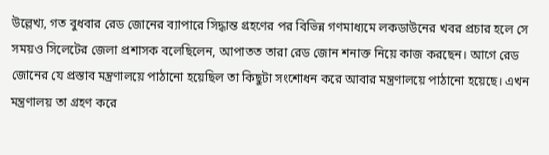উল্লেখ্য, গত বুধবার রেড জোনের ব্যাপারে সিদ্ধান্ত গ্রহণের পর বিভিন্ন গণমাধ্যমে লকডাউনের খবর প্রচার হলে সে সময়ও সিলেটের জেলা প্রশাসক বলেছিলেন, আপাতত তারা রেড জোন শনাক্ত নিয়ে কাজ করছেন। আগে রেড জোনের যে প্রস্তাব মন্ত্রণালয়ে পাঠানো হয়েছিল তা কিছুটা সংশোধন করে আবার মন্ত্রণালয়ে পাঠানো হয়েছে। এখন মন্ত্রণালয় তা গ্রহণ করে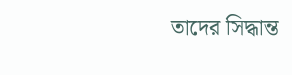তাদের সিদ্ধান্ত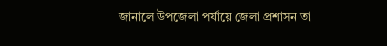জানালে উপজেলা পর্যায়ে জেলা প্রশাসন তা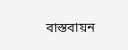বাস্তবায়ন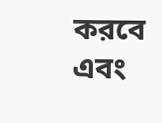করবে এবং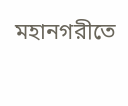মহানগরীতে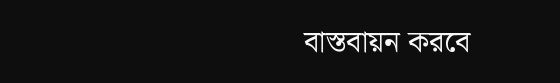বাস্তবায়ন করবে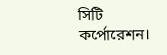সিটি কর্পোরেশন।